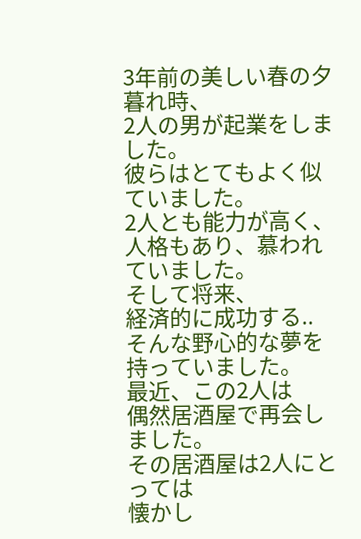3年前の美しい春の夕暮れ時、
2人の男が起業をしました。
彼らはとてもよく似ていました。
2人とも能力が高く、
人格もあり、慕われていました。
そして将来、
経済的に成功する..
そんな野心的な夢を持っていました。
最近、この2人は
偶然居酒屋で再会しました。
その居酒屋は2人にとっては
懐かし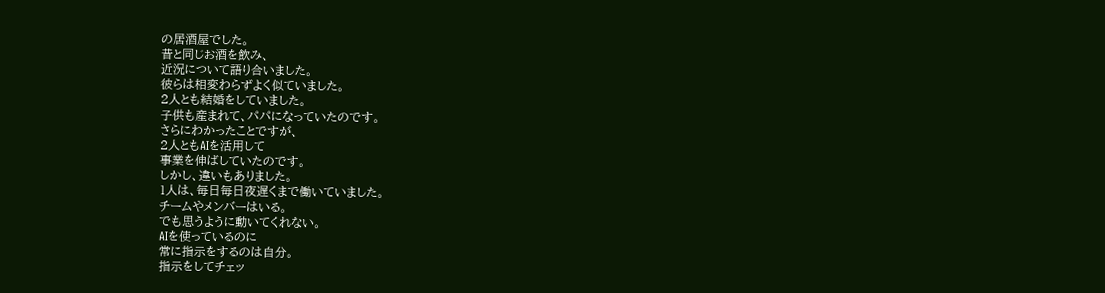の居酒屋でした。
昔と同じお酒を飲み、
近況について語り合いました。
彼らは相変わらずよく似ていました。
2人とも結婚をしていました。
子供も産まれて、パパになっていたのです。
さらにわかったことですが、
2人ともAIを活用して
事業を伸ばしていたのです。
しかし、違いもありました。
1人は、毎日毎日夜遅くまで働いていました。
チームやメンバーはいる。
でも思うように動いてくれない。
AIを使っているのに
常に指示をするのは自分。
指示をしてチェッ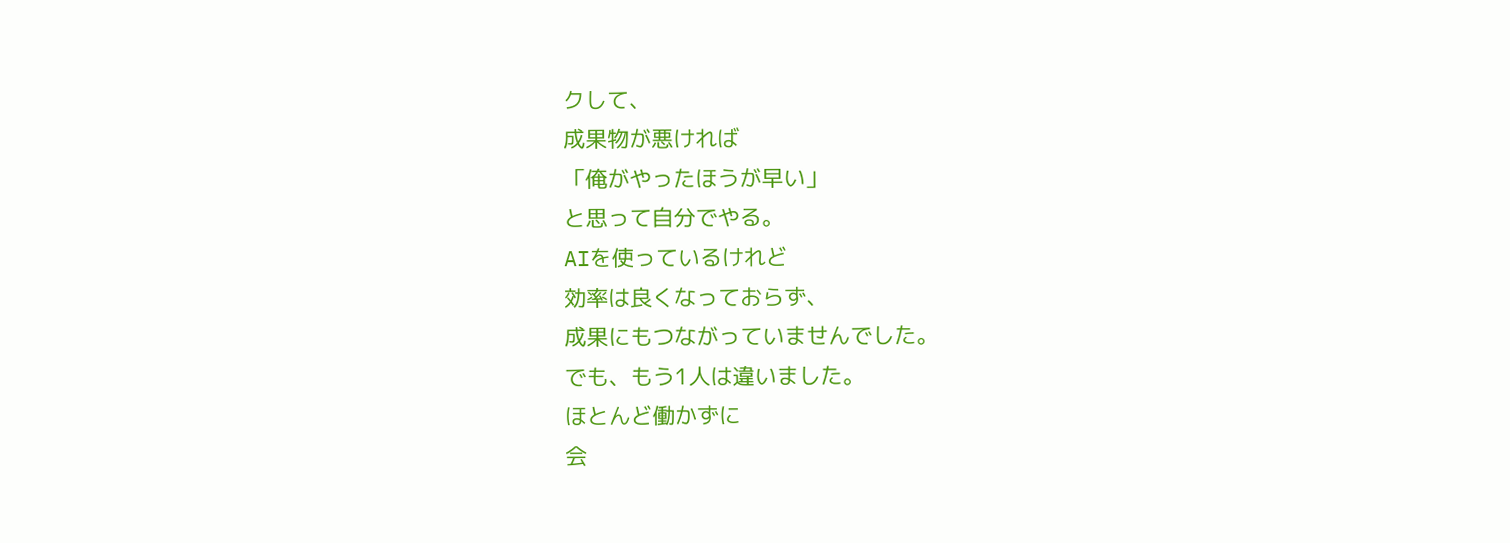クして、
成果物が悪ければ
「俺がやったほうが早い」
と思って自分でやる。
AIを使っているけれど
効率は良くなっておらず、
成果にもつながっていませんでした。
でも、もう1人は違いました。
ほとんど働かずに
会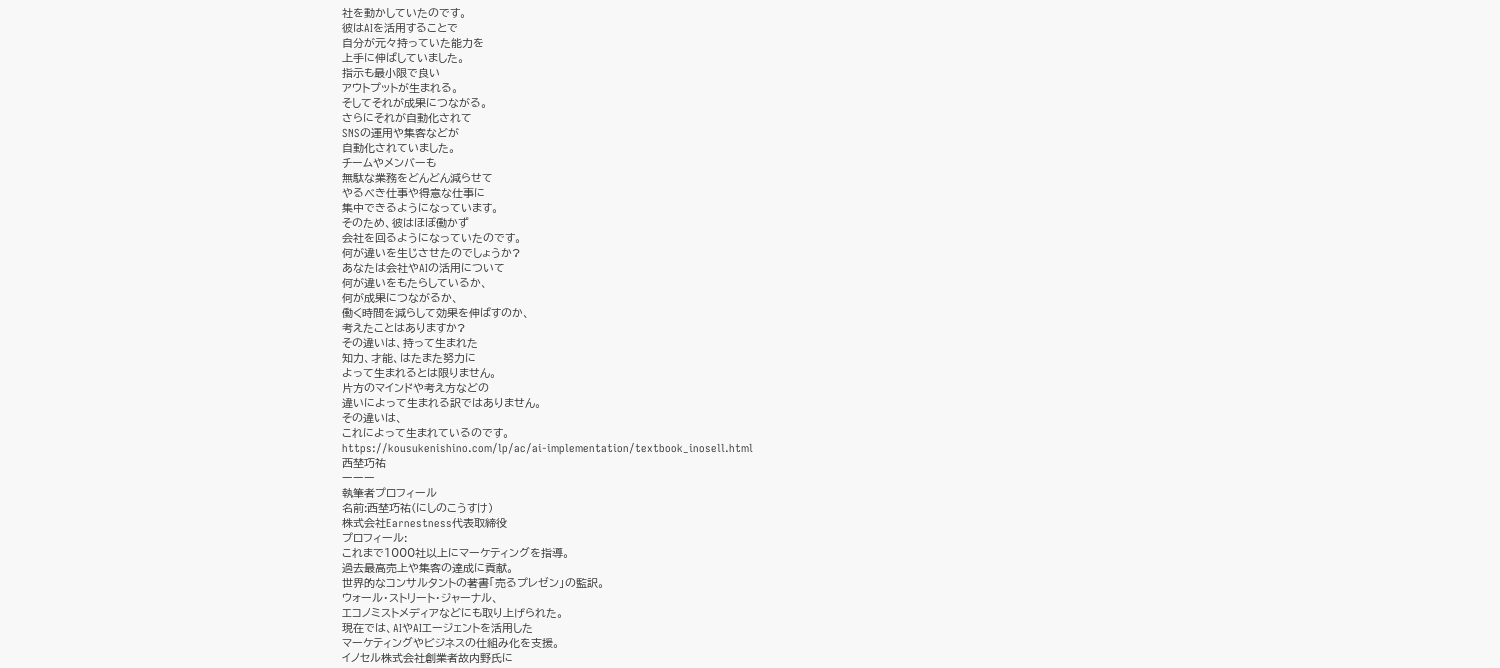社を動かしていたのです。
彼はAIを活用することで
自分が元々持っていた能力を
上手に伸ばしていました。
指示も最小限で良い
アウトプットが生まれる。
そしてそれが成果につながる。
さらにそれが自動化されて
SNSの運用や集客などが
自動化されていました。
チームやメンバーも
無駄な業務をどんどん減らせて
やるべき仕事や得意な仕事に
集中できるようになっています。
そのため、彼はほぼ働かず
会社を回るようになっていたのです。
何が違いを生じさせたのでしょうか?
あなたは会社やAIの活用について
何が違いをもたらしているか、
何が成果につながるか、
働く時間を減らして効果を伸ばすのか、
考えたことはありますか?
その違いは、持って生まれた
知力、才能、はたまた努力に
よって生まれるとは限りません。
片方のマインドや考え方などの
違いによって生まれる訳ではありません。
その違いは、
これによって生まれているのです。
https://kousukenishino.com/lp/ac/ai-implementation/textbook_inosell.html
西埜巧祐
ーーー
執筆者プロフィール
名前:西埜巧祐(にしのこうすけ)
株式会社Earnestness代表取締役
プロフィール:
これまで1000社以上にマーケティングを指導。
過去最高売上や集客の達成に貢献。
世界的なコンサルタントの著書「売るプレゼン」の監訳。
ウォール・ストリート・ジャーナル、
エコノミストメディアなどにも取り上げられた。
現在では、AIやAIエージェントを活用した
マーケティングやビジネスの仕組み化を支援。
イノセル株式会社創業者故内野氏に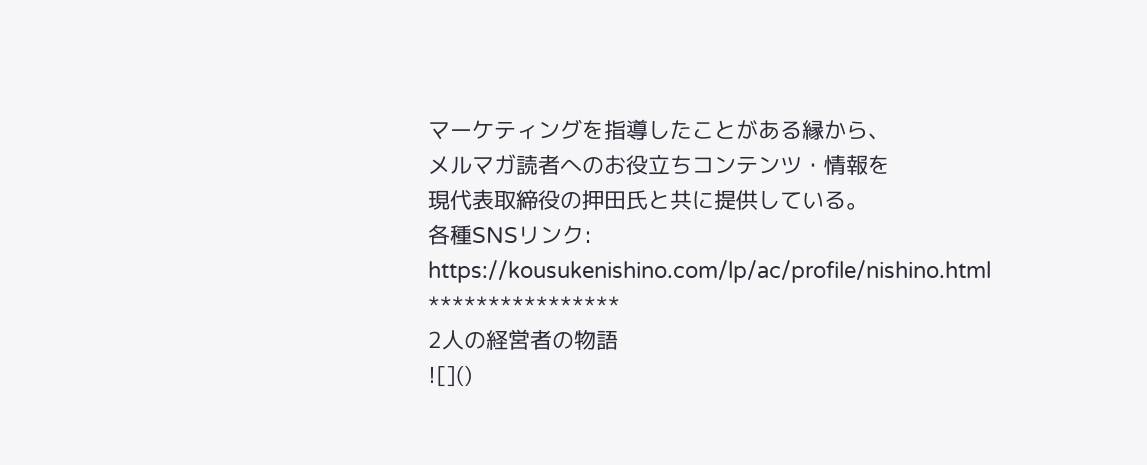マーケティングを指導したことがある縁から、
メルマガ読者へのお役立ちコンテンツ・情報を
現代表取締役の押田氏と共に提供している。
各種SNSリンク:
https://kousukenishino.com/lp/ac/profile/nishino.html
****************
2人の経営者の物語
![]()